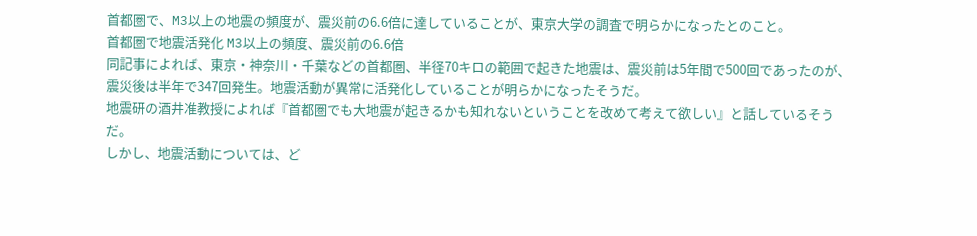首都圏で、M3以上の地震の頻度が、震災前の6.6倍に達していることが、東京大学の調査で明らかになったとのこと。
首都圏で地震活発化 M3以上の頻度、震災前の6.6倍
同記事によれば、東京・神奈川・千葉などの首都圏、半径70キロの範囲で起きた地震は、震災前は5年間で500回であったのが、震災後は半年で347回発生。地震活動が異常に活発化していることが明らかになったそうだ。
地震研の酒井准教授によれば『首都圏でも大地震が起きるかも知れないということを改めて考えて欲しい』と話しているそうだ。
しかし、地震活動については、ど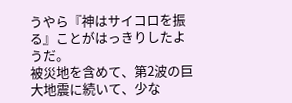うやら『神はサイコロを振る』ことがはっきりしたようだ。
被災地を含めて、第2波の巨大地震に続いて、少な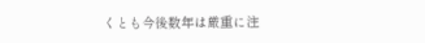くとも今後数年は厳重に注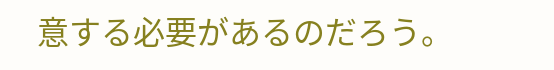意する必要があるのだろう。